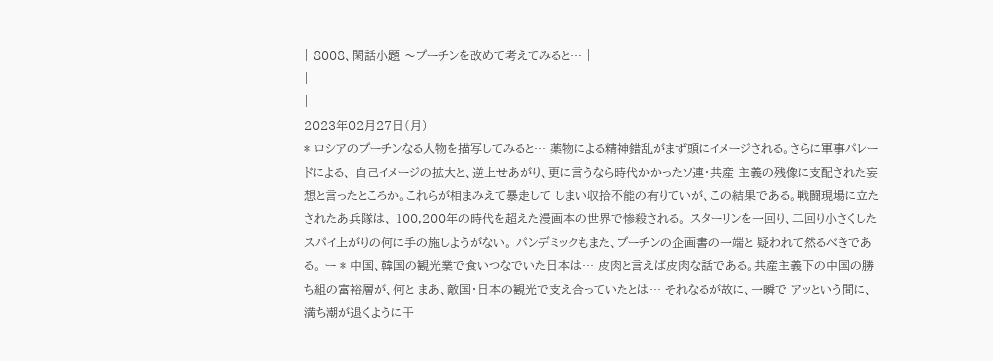| 8008、閑話小題 〜プーチンを改めて考えてみると… |
|
|
2023年02月27日(月)
* ロシアのプーチンなる人物を描写してみると… 薬物による精神錯乱がまず頭にイメージされる。さらに軍事パレードによる、 自己イメージの拡大と、逆上せあがり、更に言うなら時代かかったソ連・共産 主義の残像に支配された妄想と言ったところか。これらが相まみえて暴走して しまい収拾不能の有りていが、この結果である。戦闘現場に立たされたあ兵隊は、 100,200年の時代を超えた漫画本の世界で惨殺される。 スターリンを一回り、二回り小さくしたスパイ上がりの何に手の施しようがない。 パンデミックもまた、プーチンの企画書の一端と 疑われて然るべきである。 ー * 中国、韓国の観光業で食いつなでいた日本は… 皮肉と言えば皮肉な話である。共産主義下の中国の勝ち組の富裕層が、何と まあ、敵国・日本の観光で支え合っていたとは… それなるが故に、一瞬で アッという間に、満ち潮が退くように干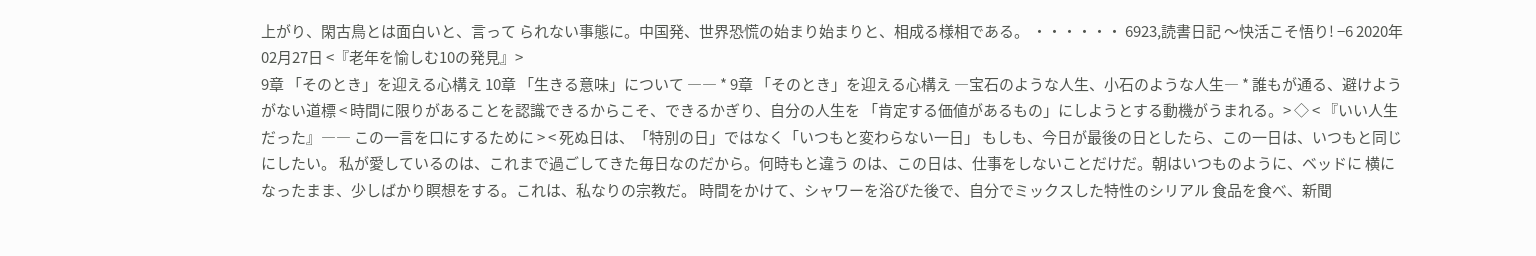上がり、閑古鳥とは面白いと、言って られない事態に。中国発、世界恐慌の始まり始まりと、相成る様相である。 ・・・・・・ 6923,読書日記 〜快活こそ悟り! −6 2020年02月27日 <『老年を愉しむ10の発見』>
9章 「そのとき」を迎える心構え 10章 「生きる意味」について ―― * 9章 「そのとき」を迎える心構え ―宝石のような人生、小石のような人生― * 誰もが通る、避けようがない道標 < 時間に限りがあることを認識できるからこそ、できるかぎり、自分の人生を 「肯定する価値があるもの」にしようとする動機がうまれる。> ◇ < 『いい人生だった』―― この一言を口にするために > < 死ぬ日は、「特別の日」ではなく「いつもと変わらない一日」 もしも、今日が最後の日としたら、この一日は、いつもと同じにしたい。 私が愛しているのは、これまで過ごしてきた毎日なのだから。何時もと違う のは、この日は、仕事をしないことだけだ。朝はいつものように、ベッドに 横になったまま、少しばかり瞑想をする。これは、私なりの宗教だ。 時間をかけて、シャワーを浴びた後で、自分でミックスした特性のシリアル 食品を食べ、新聞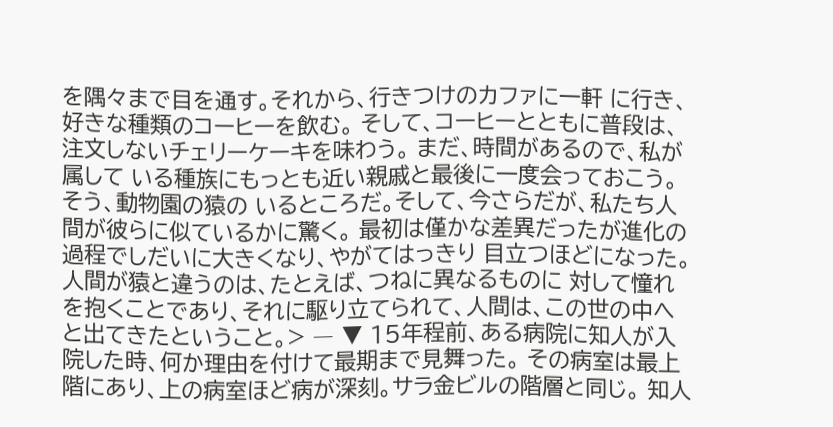を隅々まで目を通す。それから、行きつけのカファに一軒 に行き、好きな種類のコーヒーを飲む。 そして、コーヒーとともに普段は、 注文しないチェリーケーキを味わう。 まだ、時間があるので、私が属して いる種族にもっとも近い親戚と最後に一度会っておこう。そう、動物園の猿の いるところだ。そして、今さらだが、私たち人間が彼らに似ているかに驚く。 最初は僅かな差異だったが進化の過程でしだいに大きくなり、やがてはっきり 目立つほどになった。人間が猿と違うのは、たとえば、つねに異なるものに 対して憧れを抱くことであり、それに駆り立てられて、人間は、この世の中へ と出てきたということ。> ― ▼ 15年程前、ある病院に知人が入院した時、何か理由を付けて最期まで見舞った。 その病室は最上階にあり、上の病室ほど病が深刻。サラ金ビルの階層と同じ。 知人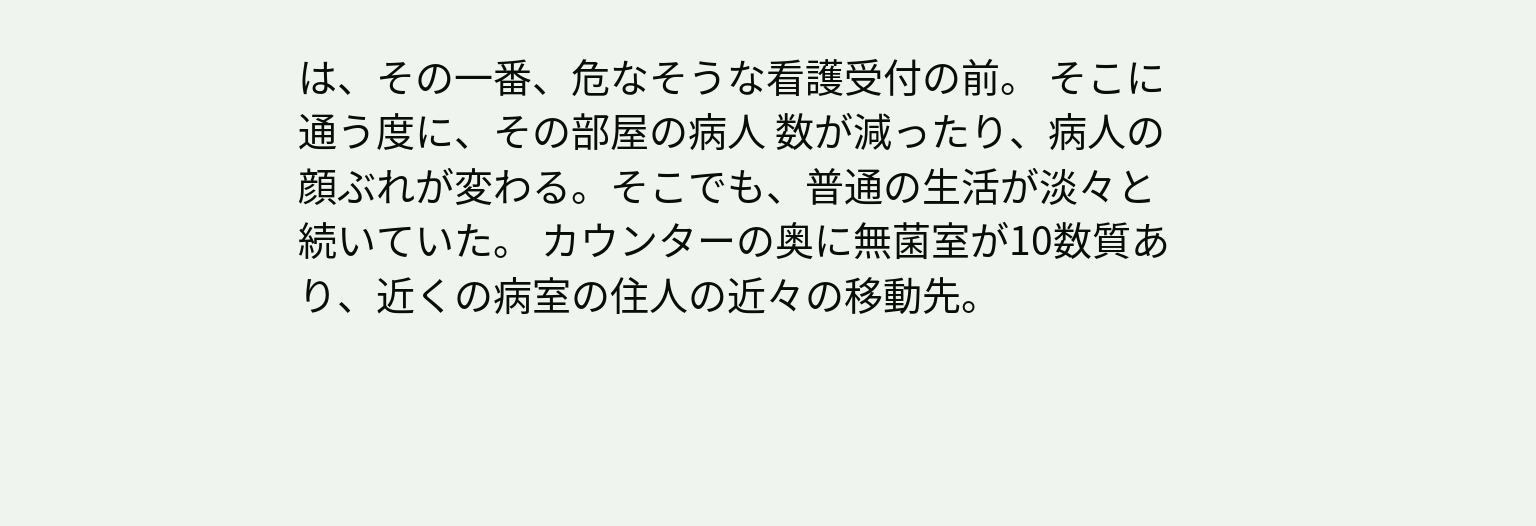は、その一番、危なそうな看護受付の前。 そこに通う度に、その部屋の病人 数が減ったり、病人の顔ぶれが変わる。そこでも、普通の生活が淡々と続いていた。 カウンターの奥に無菌室が10数質あり、近くの病室の住人の近々の移動先。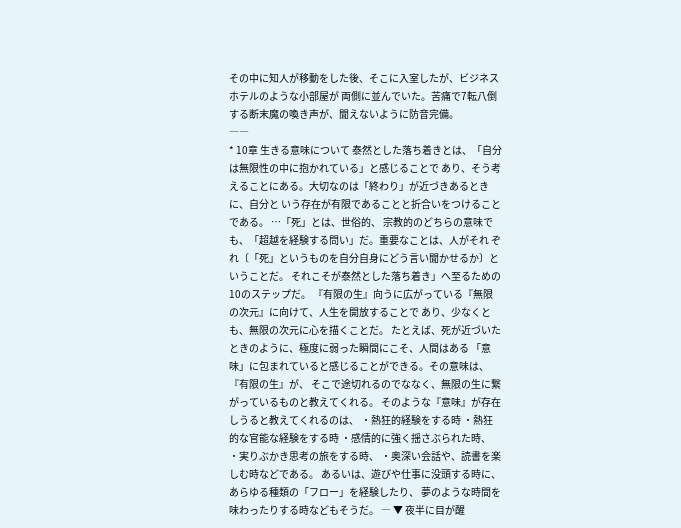その中に知人が移動をした後、そこに入室したが、ビジネスホテルのような小部屋が 両側に並んでいた。苦痛で7転八倒する断末魔の喚き声が、聞えないように防音完備。
――
* 10章 生きる意味について 泰然とした落ち着きとは、「自分は無限性の中に抱かれている」と感じることで あり、そう考えることにある。大切なのは「終わり」が近づきあるときに、自分と いう存在が有限であることと折合いをつけることである。 …「死」とは、世俗的、 宗教的のどちらの意味でも、「超越を経験する問い」だ。重要なことは、人がそれ ぞれ〔「死」というものを自分自身にどう言い聞かせるか〕ということだ。 それこそが泰然とした落ち着き」へ至るための10のステップだ。 『有限の生』向うに広がっている『無限の次元』に向けて、人生を開放することで あり、少なくとも、無限の次元に心を描くことだ。 たとえば、死が近づいたときのように、極度に弱った瞬間にこそ、人間はある 「意味」に包まれていると感じることができる。その意味は、『有限の生』が、 そこで途切れるのでななく、無限の生に繋がっているものと教えてくれる。 そのような『意味』が存在しうると教えてくれるのは、 ・熱狂的経験をする時 ・熱狂的な官能な経験をする時 ・感情的に強く揺さぶられた時、 ・実りぶかき思考の旅をする時、 ・奥深い会話や、読書を楽しむ時などである。 あるいは、遊びや仕事に没頭する時に、あらゆる種類の「フロー」を経験したり、 夢のような時間を味わったりする時などもそうだ。 ― ▼ 夜半に目が醒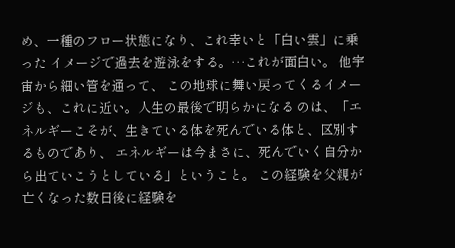め、一種のフロー状態になり、これ幸いと「白い雲」に乗った イメージで過去を遊泳をする。…これが面白い。 他宇宙から細い管を通って、 この地球に舞い戻ってくるイメージも、これに近い。人生の最後で明らかになる のは、「エネルギーこそが、生きている体を死んでいる体と、区別するものであり、 エネルギーは今まさに、死んでいく自分から出ていこうとしている」ということ。 この経験を父親が亡くなった数日後に経験を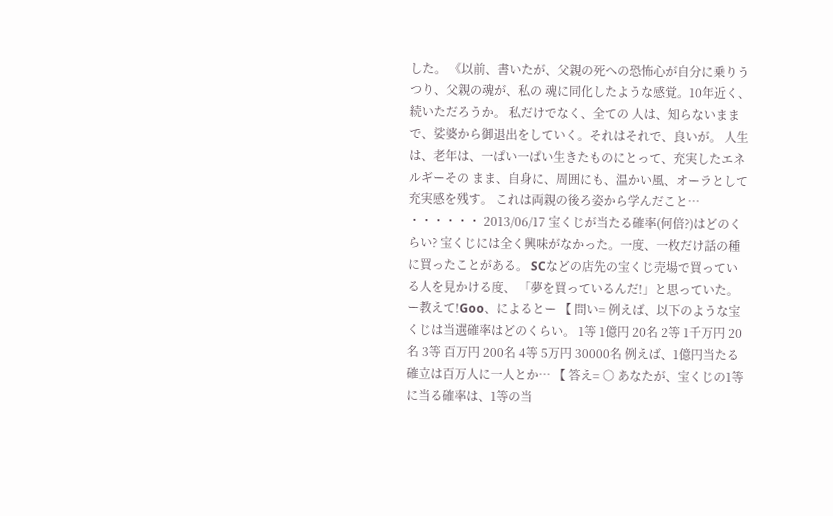した。 《以前、書いたが、父親の死への恐怖心が自分に乗りうつり、父親の魂が、私の 魂に同化したような感覚。10年近く、続いただろうか。 私だけでなく、全ての 人は、知らないままで、娑婆から御退出をしていく。それはそれで、良いが。 人生は、老年は、一ぱい一ぱい生きたものにとって、充実したエネルギーその まま、自身に、周囲にも、温かい風、オーラとして充実感を残す。 これは両親の後ろ姿から学んだこと…
・・・・・・ 2013/06/17 宝くじが当たる確率(何倍?)はどのくらい? 宝くじには全く興味がなかった。一度、一枚だけ話の種に買ったことがある。 SCなどの店先の宝くじ売場で買っている人を見かける度、 「夢を買っているんだ!」と思っていた。 ー教えて!Goo、によるとー 【 問い= 例えば、以下のような宝くじは当選確率はどのくらい。 1等 1億円 20名 2等 1千万円 20名 3等 百万円 200名 4等 5万円 30000名 例えば、1億円当たる確立は百万人に一人とか… 【 答え= ○ あなたが、宝くじの1等に当る確率は、1等の当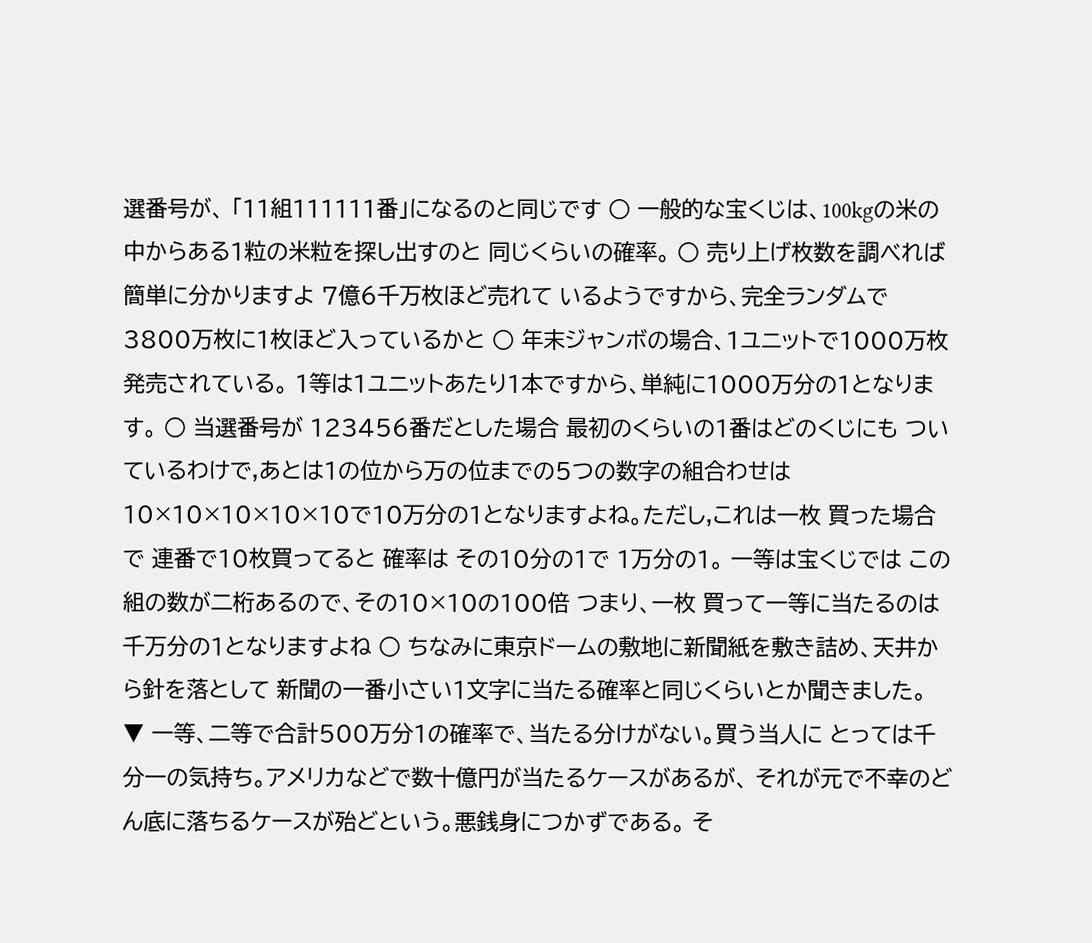選番号が、 「11組111111番」になるのと同じです ○ 一般的な宝くじは、100kgの米の中からある1粒の米粒を探し出すのと 同じくらいの確率。 ○ 売り上げ枚数を調べれば簡単に分かりますよ 7億6千万枚ほど売れて いるようですから、完全ランダムで3800万枚に1枚ほど入っているかと ○ 年末ジャンボの場合、1ユニットで1000万枚発売されている。 1等は1ユニットあたり1本ですから、単純に1000万分の1となります。 ○ 当選番号が 123456番だとした場合 最初のくらいの1番はどのくじにも ついているわけで,あとは1の位から万の位までの5つの数字の組合わせは 10×10×10×10×10で10万分の1となりますよね。ただし,これは一枚 買った場合で 連番で10枚買ってると 確率は その10分の1で 1万分の1。 一等は宝くじでは この組の数が二桁あるので、その10×10の100倍 つまり、一枚 買って一等に当たるのは千万分の1となりますよね ○ ちなみに東京ドームの敷地に新聞紙を敷き詰め、天井から針を落として 新聞の一番小さい1文字に当たる確率と同じくらいとか聞きました。 ▼ 一等、二等で合計500万分1の確率で、当たる分けがない。買う当人に とっては千分一の気持ち。アメリカなどで数十億円が当たるケースがあるが、 それが元で不幸のどん底に落ちるケースが殆どという。悪銭身につかずである。 そ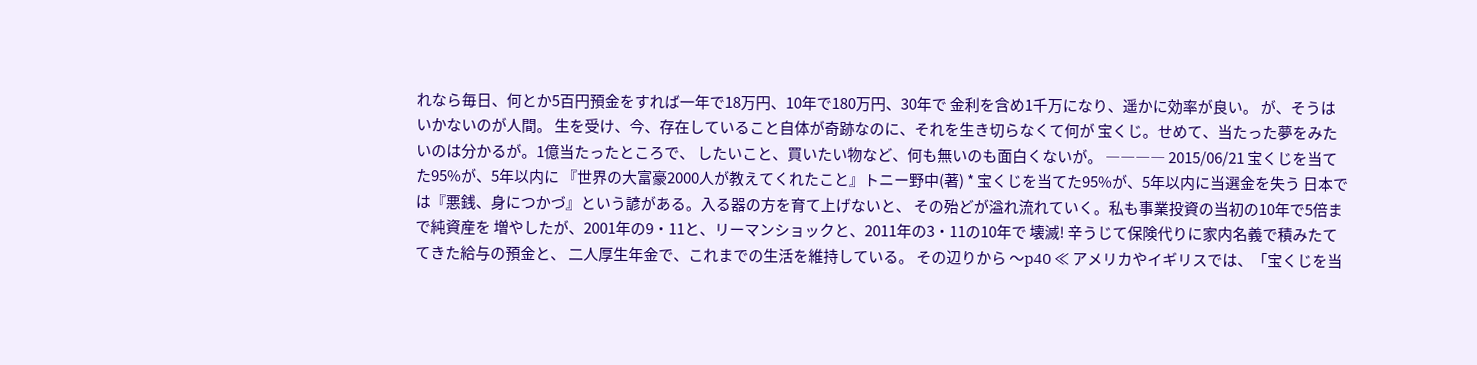れなら毎日、何とか5百円預金をすれば一年で18万円、10年で180万円、30年で 金利を含め1千万になり、遥かに効率が良い。 が、そうはいかないのが人間。 生を受け、今、存在していること自体が奇跡なのに、それを生き切らなくて何が 宝くじ。せめて、当たった夢をみたいのは分かるが。1億当たったところで、 したいこと、買いたい物など、何も無いのも面白くないが。 ―――― 2015/06/21 宝くじを当てた95%が、5年以内に 『世界の大富豪2000人が教えてくれたこと』トニー野中(著) * 宝くじを当てた95%が、5年以内に当選金を失う 日本では『悪銭、身につかづ』という諺がある。入る器の方を育て上げないと、 その殆どが溢れ流れていく。私も事業投資の当初の10年で5倍まで純資産を 増やしたが、2001年の9・11と、リーマンショックと、2011年の3・11の10年で 壊滅! 辛うじて保険代りに家内名義で積みたててきた給与の預金と、 二人厚生年金で、これまでの生活を維持している。 その辺りから 〜p40 ≪ アメリカやイギリスでは、「宝くじを当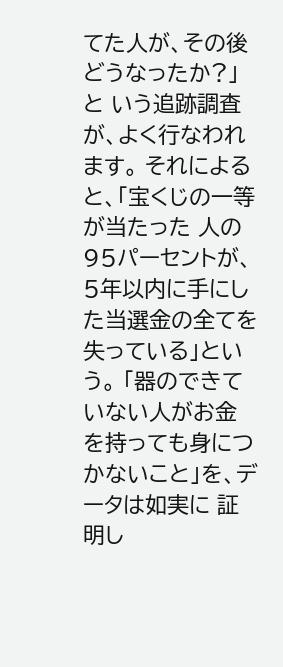てた人が、その後どうなったか?」と いう追跡調査が、よく行なわれます。 それによると、「宝くじの一等が当たった 人の95パーセントが、5年以内に手にした当選金の全てを失っている」という。 「器のできていない人がお金を持っても身につかないこと」を、データは如実に 証明し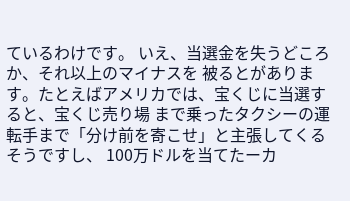ているわけです。 いえ、当選金を失うどころか、それ以上のマイナスを 被るとがあります。たとえばアメリカでは、宝くじに当選すると、宝くじ売り場 まで乗ったタクシーの運転手まで「分け前を寄こせ」と主張してくるそうですし、 100万ドルを当てたーカ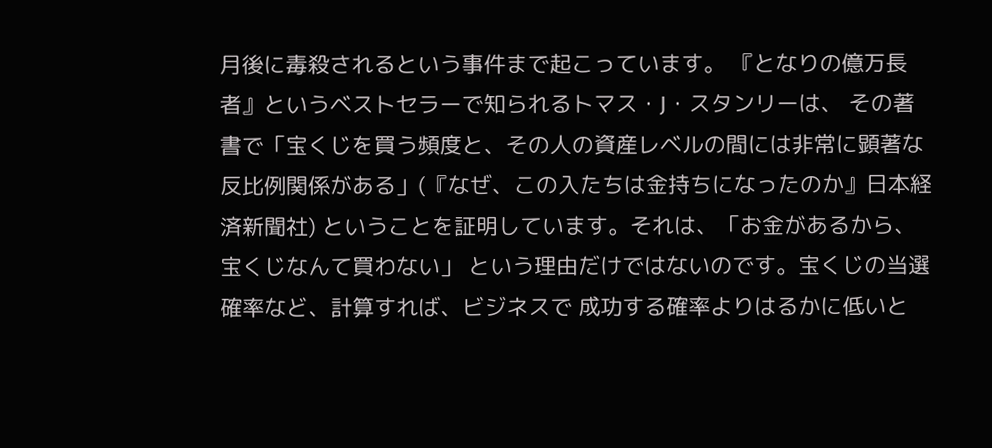月後に毒殺されるという事件まで起こっています。 『となりの億万長者』というベストセラーで知られるトマス・J・スタンリーは、 その著書で「宝くじを買う頻度と、その人の資産レベルの間には非常に顕著な 反比例関係がある」(『なぜ、この入たちは金持ちになったのか』日本経済新聞社) ということを証明しています。それは、「お金があるから、宝くじなんて買わない」 という理由だけではないのです。宝くじの当選確率など、計算すれば、ビジネスで 成功する確率よりはるかに低いと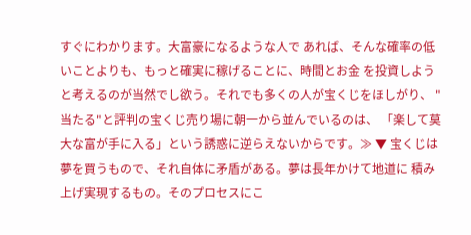すぐにわかります。大富豪になるような人で あれば、そんな確率の低いことよりも、もっと確実に稼げることに、時間とお金 を投資しようと考えるのが当然でし欲う。それでも多くの人が宝くじをほしがり、 "当たる"と評判の宝くじ売り場に朝一から並んでいるのは、 「楽して莫大な富が手に入る」という誘惑に逆らえないからです。≫ ▼ 宝くじは夢を買うもので、それ自体に矛盾がある。夢は長年かけて地道に 積み上げ実現するもの。そのプロセスにこ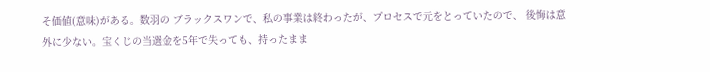そ価値(意味)がある。数羽の ブラックスワンで、私の事業は終わったが、プロセスで元をとっていたので、 後悔は意外に少ない。宝くじの当選金を5年で失っても、持ったまま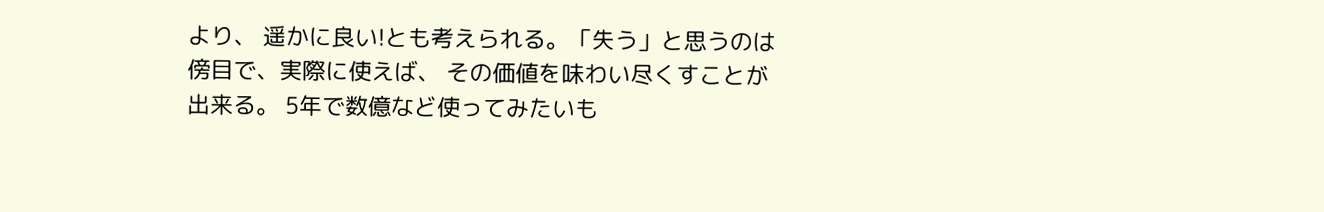より、 遥かに良い!とも考えられる。「失う」と思うのは傍目で、実際に使えば、 その価値を味わい尽くすことが出来る。 5年で数億など使ってみたいも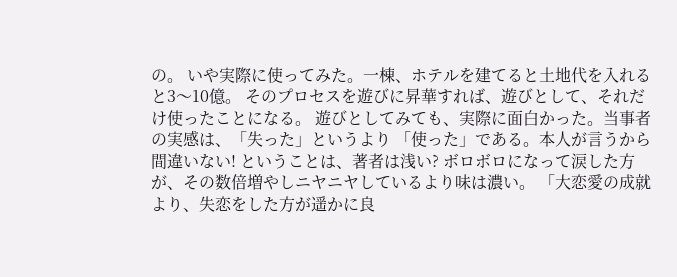の。 いや実際に使ってみた。一棟、ホテルを建てると土地代を入れると3〜10億。 そのプロセスを遊びに昇華すれば、遊びとして、それだけ使ったことになる。 遊びとしてみても、実際に面白かった。当事者の実感は、「失った」というより 「使った」である。本人が言うから間違いない! ということは、著者は浅い? ボロボロになって涙した方が、その数倍増やしニヤニヤしているより味は濃い。 「大恋愛の成就より、失恋をした方が遥かに良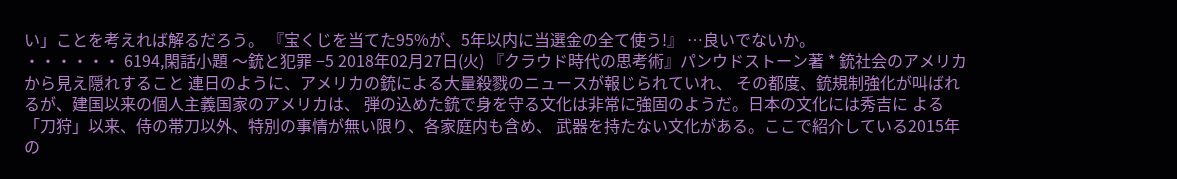い」ことを考えれば解るだろう。 『宝くじを当てた95%が、5年以内に当選金の全て使う!』 …良いでないか。
・・・・・・ 6194,閑話小題 〜銃と犯罪 −5 2018年02月27日(火) 『クラウド時代の思考術』パンウドストーン著 * 銃社会のアメリカから見え隠れすること 連日のように、アメリカの銃による大量殺戮のニュースが報じられていれ、 その都度、銃規制強化が叫ばれるが、建国以来の個人主義国家のアメリカは、 弾の込めた銃で身を守る文化は非常に強固のようだ。日本の文化には秀吉に よる「刀狩」以来、侍の帯刀以外、特別の事情が無い限り、各家庭内も含め、 武器を持たない文化がある。ここで紹介している2015年の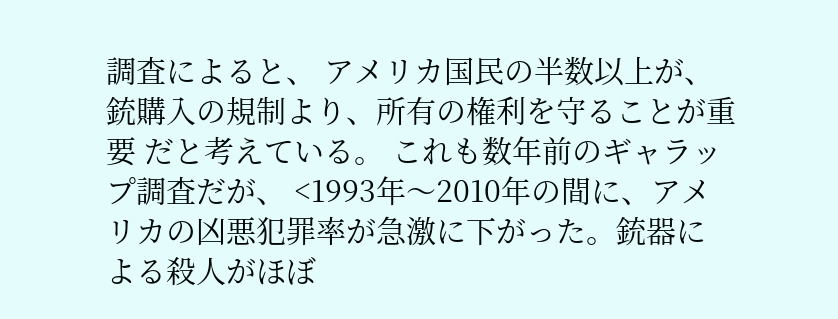調査によると、 アメリカ国民の半数以上が、銃購入の規制より、所有の権利を守ることが重要 だと考えている。 これも数年前のギャラップ調査だが、 <1993年〜2010年の間に、アメリカの凶悪犯罪率が急激に下がった。銃器に よる殺人がほぼ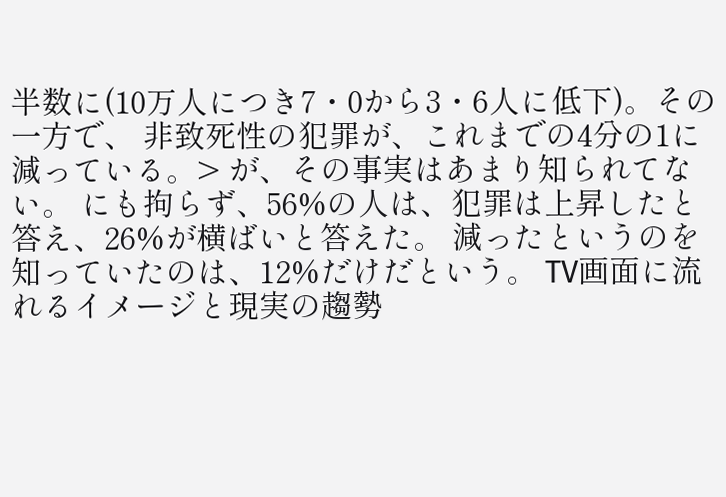半数に(10万人につき7・0から3・6人に低下)。その一方で、 非致死性の犯罪が、これまでの4分の1に減っている。> が、その事実はあまり知られてない。 にも拘らず、56%の人は、犯罪は上昇したと答え、26%が横ばいと答えた。 減ったというのを知っていたのは、12%だけだという。 TV画面に流れるイメージと現実の趨勢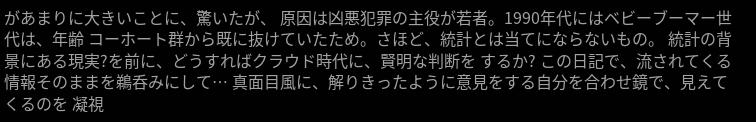があまりに大きいことに、驚いたが、 原因は凶悪犯罪の主役が若者。1990年代にはベビーブーマー世代は、年齢 コーホート群から既に抜けていたため。さほど、統計とは当てにならないもの。 統計の背景にある現実?を前に、どうすればクラウド時代に、賢明な判断を するか? この日記で、流されてくる情報そのままを鵜呑みにして… 真面目風に、解りきったように意見をする自分を合わせ鏡で、見えてくるのを 凝視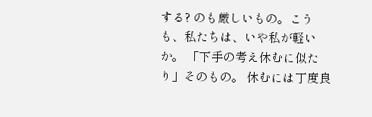する? のも厳しいもの。こうも、私たちは、いや私が軽いか。 「下手の考え休むに似たり」そのもの。 休むには丁度良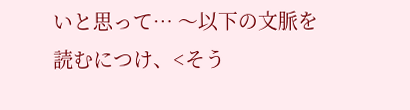いと思って… 〜以下の文脈を読むにつけ、<そう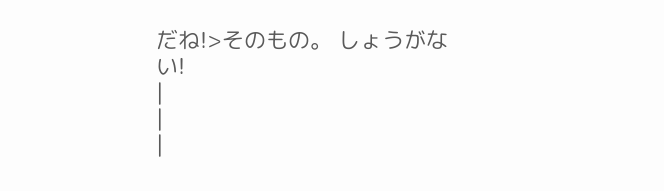だね!>そのもの。 しょうがない!
|
|
|